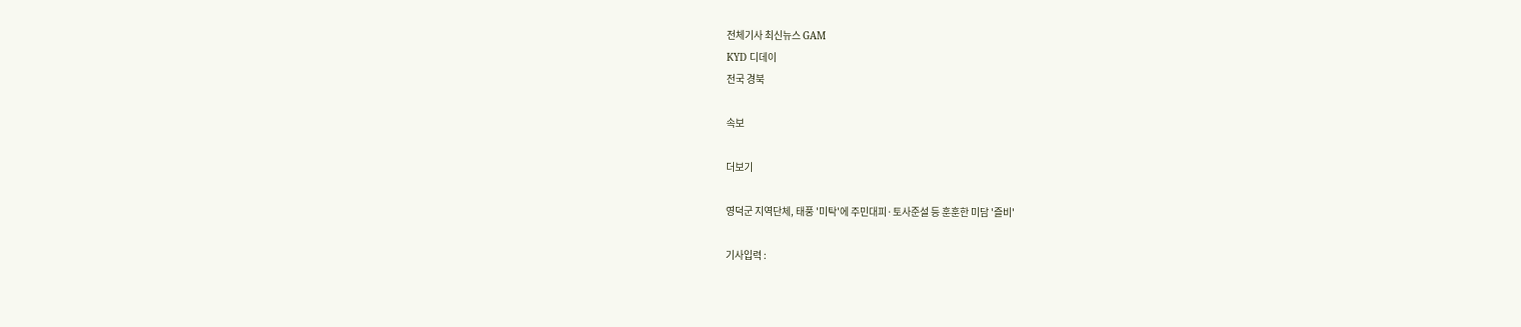전체기사 최신뉴스 GAM
KYD 디데이
전국 경북

속보

더보기

영덕군 지역단체, 태풍 '미탁'에 주민대피·토사준설 등 훈훈한 미담 '즐비'

기사입력 :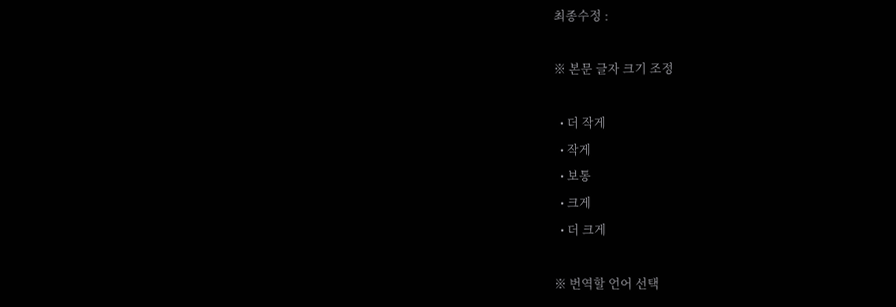최종수정 :

※ 본문 글자 크기 조정

  • 더 작게
  • 작게
  • 보통
  • 크게
  • 더 크게

※ 번역할 언어 선택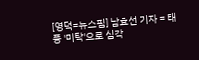[영덕=뉴스핌] 남효선 기자 = 태풍 '미탁'으로 심각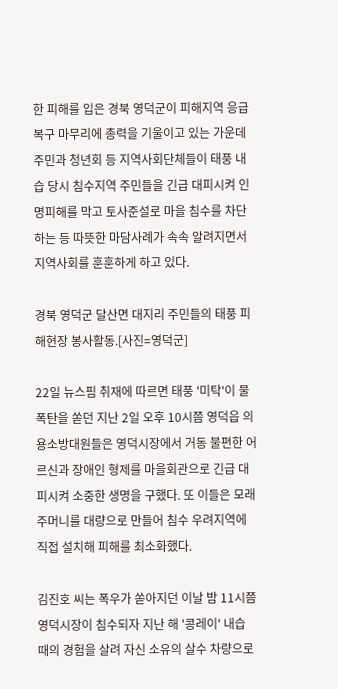한 피해를 입은 경북 영덕군이 피해지역 응급복구 마무리에 총력을 기울이고 있는 가운데 주민과 청년회 등 지역사회단체들이 태풍 내습 당시 침수지역 주민들을 긴급 대피시켜 인명피해를 막고 토사준설로 마을 침수를 차단하는 등 따뜻한 마담사례가 속속 알려지면서 지역사회를 훈훈하게 하고 있다.

경북 영덕군 달산면 대지리 주민들의 태풍 피해현장 봉사활동.[사진=영덕군]

22일 뉴스핌 취재에 따르면 태풍 '미탁'이 물폭탄을 쏟던 지난 2일 오후 10시쯤 영덕읍 의용소방대원들은 영덕시장에서 거동 불편한 어르신과 장애인 형제를 마을회관으로 긴급 대피시켜 소중한 생명을 구했다. 또 이들은 모래주머니를 대량으로 만들어 침수 우려지역에 직접 설치해 피해를 최소화했다.

김진호 씨는 폭우가 쏟아지던 이날 밤 11시쯤 영덕시장이 침수되자 지난 해 '콩레이' 내습 때의 경험을 살려 자신 소유의 살수 차량으로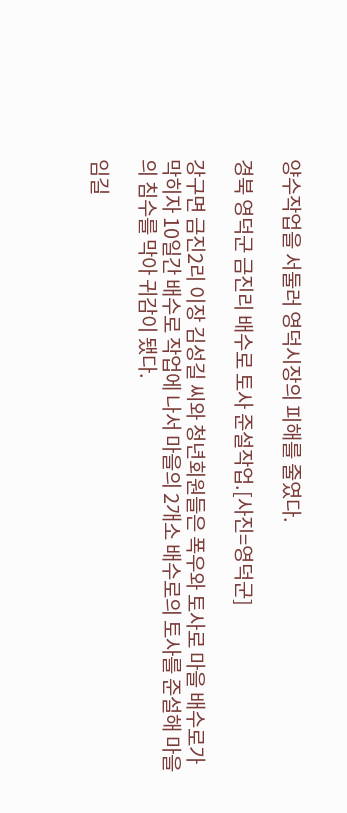양수작업을 서둘러 영덕시장의 피해를 줄였다.

경북 영덕군 금진리 배수로 토사 준설작업.[사진=영덕군]

강구면 금진2리 이장 김성길 씨와 청년회원들은 폭우와 토사로 마을 배수로가 막히자 10일간 배수로 작업에 나서 마을의 2개소 배수로의 토사를 준설해 마을의 침수를 막아 귀감이 됐다.

임길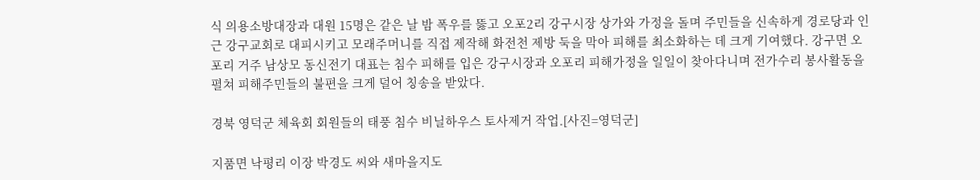식 의용소방대장과 대원 15명은 같은 날 밤 폭우를 뚫고 오포2리 강구시장 상가와 가정을 돌며 주민들을 신속하게 경로당과 인근 강구교회로 대피시키고 모래주머니를 직접 제작해 화전천 제방 둑을 막아 피해를 최소화하는 데 크게 기여했다. 강구면 오포리 거주 남상모 동신전기 대표는 침수 피해를 입은 강구시장과 오포리 피해가정을 일일이 찾아다니며 전가수리 봉사활동을 펼쳐 피해주민들의 불편을 크게 덜어 칭송을 받았다.

경북 영덕군 체육회 회원들의 태풍 침수 비닐하우스 토사제거 작업.[사진=영덕군]

지품면 낙평리 이장 박경도 씨와 새마을지도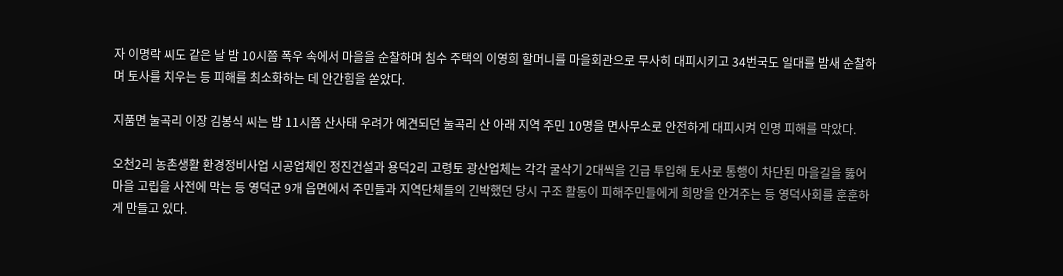자 이명락 씨도 같은 날 밤 10시쯤 폭우 속에서 마을을 순찰하며 침수 주택의 이영희 할머니를 마을회관으로 무사히 대피시키고 34번국도 일대를 밤새 순찰하며 토사를 치우는 등 피해를 최소화하는 데 안간힘을 쏟았다.

지품면 눌곡리 이장 김봉식 씨는 밤 11시쯤 산사태 우려가 예견되던 눌곡리 산 아래 지역 주민 10명을 면사무소로 안전하게 대피시켜 인명 피해를 막았다.

오천2리 농촌생활 환경정비사업 시공업체인 정진건설과 용덕2리 고령토 광산업체는 각각 굴삭기 2대씩을 긴급 투입해 토사로 통행이 차단된 마을길을 뚫어 마을 고립을 사전에 막는 등 영덕군 9개 읍면에서 주민들과 지역단체들의 긴박했던 당시 구조 활동이 피해주민들에게 희망을 안겨주는 등 영덕사회를 훈훈하게 만들고 있다.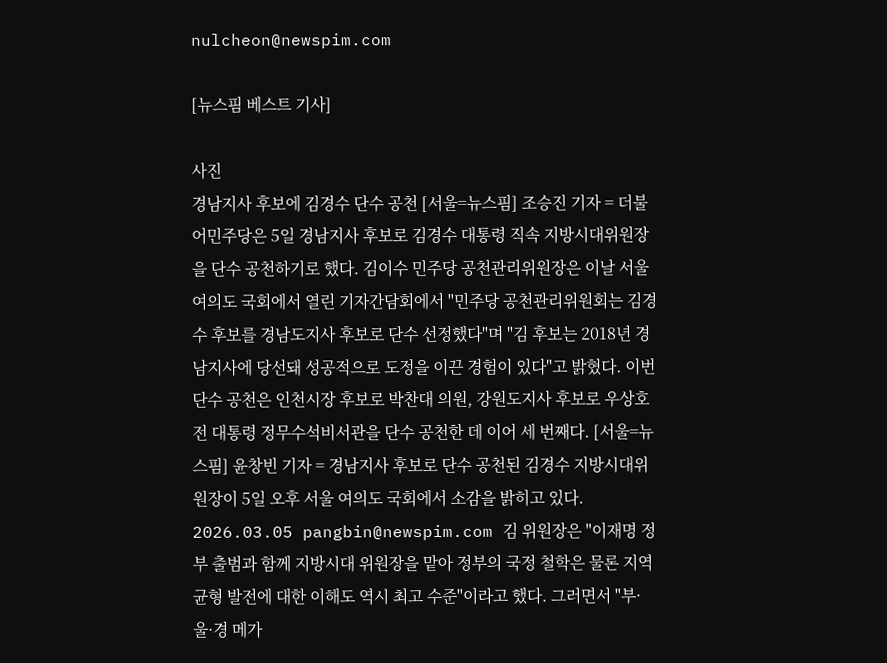nulcheon@newspim.com

[뉴스핌 베스트 기사]

사진
경남지사 후보에 김경수 단수 공천 [서울=뉴스핌] 조승진 기자 = 더불어민주당은 5일 경남지사 후보로 김경수 대통령 직속 지방시대위원장을 단수 공천하기로 했다. 김이수 민주당 공천관리위원장은 이날 서울 여의도 국회에서 열린 기자간담회에서 "민주당 공천관리위원회는 김경수 후보를 경남도지사 후보로 단수 선정했다"며 "김 후보는 2018년 경남지사에 당선돼 성공적으로 도정을 이끈 경험이 있다"고 밝혔다. 이번 단수 공천은 인천시장 후보로 박찬대 의원, 강원도지사 후보로 우상호 전 대통령 정무수석비서관을 단수 공천한 데 이어 세 번째다. [서울=뉴스핌] 윤창빈 기자 = 경남지사 후보로 단수 공천된 김경수 지방시대위원장이 5일 오후 서울 여의도 국회에서 소감을 밝히고 있다. 2026.03.05 pangbin@newspim.com 김 위원장은 "이재명 정부 출범과 함께 지방시대 위원장을 맡아 정부의 국정 철학은 물론 지역 균형 발전에 대한 이해도 역시 최고 수준"이라고 했다. 그러면서 "부·울·경 메가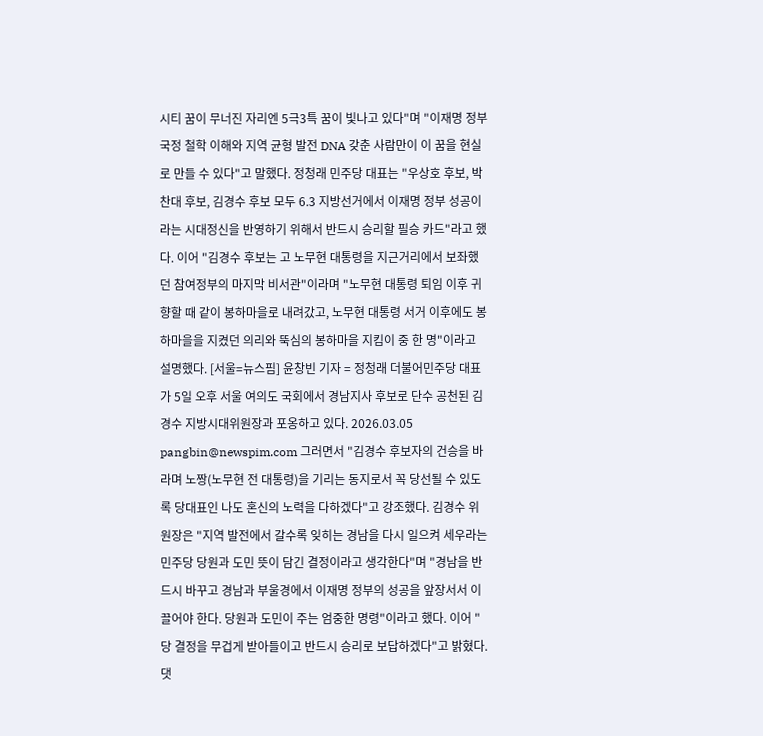시티 꿈이 무너진 자리엔 5극3특 꿈이 빛나고 있다"며 "이재명 정부 국정 철학 이해와 지역 균형 발전 DNA 갖춘 사람만이 이 꿈을 현실로 만들 수 있다"고 말했다. 정청래 민주당 대표는 "우상호 후보, 박찬대 후보, 김경수 후보 모두 6.3 지방선거에서 이재명 정부 성공이라는 시대정신을 반영하기 위해서 반드시 승리할 필승 카드"라고 했다. 이어 "김경수 후보는 고 노무현 대통령을 지근거리에서 보좌했던 참여정부의 마지막 비서관"이라며 "노무현 대통령 퇴임 이후 귀향할 때 같이 봉하마을로 내려갔고, 노무현 대통령 서거 이후에도 봉하마을을 지켰던 의리와 뚝심의 봉하마을 지킴이 중 한 명"이라고 설명했다. [서울=뉴스핌] 윤창빈 기자 = 정청래 더불어민주당 대표가 5일 오후 서울 여의도 국회에서 경남지사 후보로 단수 공천된 김경수 지방시대위원장과 포옹하고 있다. 2026.03.05 pangbin@newspim.com 그러면서 "김경수 후보자의 건승을 바라며 노짱(노무현 전 대통령)을 기리는 동지로서 꼭 당선될 수 있도록 당대표인 나도 혼신의 노력을 다하겠다"고 강조했다. 김경수 위원장은 "지역 발전에서 갈수록 잊히는 경남을 다시 일으켜 세우라는 민주당 당원과 도민 뜻이 담긴 결정이라고 생각한다"며 "경남을 반드시 바꾸고 경남과 부울경에서 이재명 정부의 성공을 앞장서서 이끌어야 한다. 당원과 도민이 주는 엄중한 명령"이라고 했다. 이어 "당 결정을 무겁게 받아들이고 반드시 승리로 보답하겠다"고 밝혔다. 댓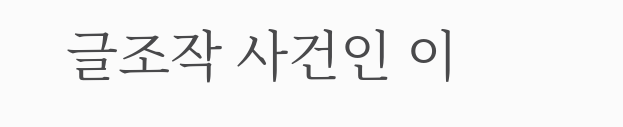글조작 사건인 이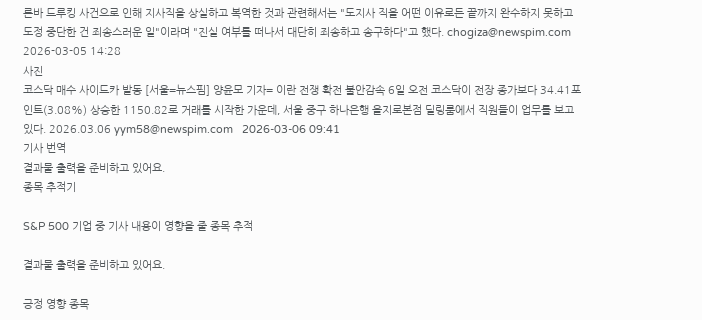른바 드루킹 사건으로 인해 지사직을 상실하고 복역한 것과 관련해서는 "도지사 직을 어떤 이유로든 끝까지 완수하지 못하고 도정 중단한 건 죄송스러운 일"이라며 "진실 여부를 떠나서 대단히 죄송하고 송구하다"고 했다. chogiza@newspim.com 2026-03-05 14:28
사진
코스닥 매수 사이드카 발동 [서울=뉴스핌] 양윤모 기자= 이란 전쟁 확전 불안감속 6일 오전 코스닥이 전장 종가보다 34.41포인트(3.08%) 상승한 1150.82로 거래를 시작한 가운데, 서울 중구 하나은행 을지로본점 딜링룸에서 직원들이 업무를 보고 있다. 2026.03.06 yym58@newspim.com   2026-03-06 09:41
기사 번역
결과물 출력을 준비하고 있어요.
종목 추적기

S&P 500 기업 중 기사 내용이 영향을 줄 종목 추적

결과물 출력을 준비하고 있어요.

긍정 영향 종목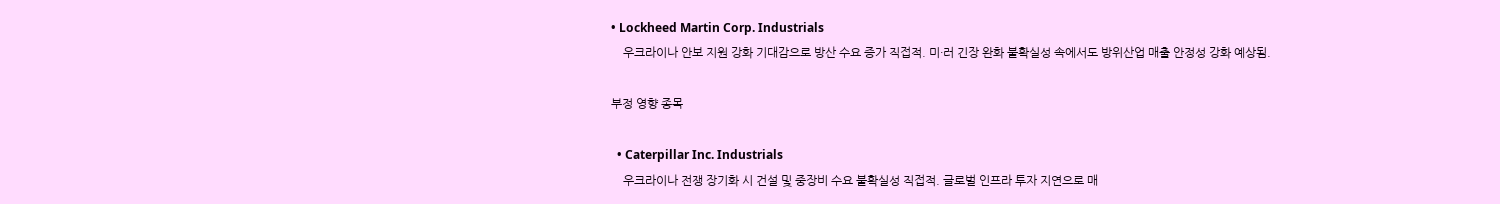• Lockheed Martin Corp. Industrials
    우크라이나 안보 지원 강화 기대감으로 방산 수요 증가 직접적. 미·러 긴장 완화 불확실성 속에서도 방위산업 매출 안정성 강화 예상됨.

부정 영향 종목

  • Caterpillar Inc. Industrials
    우크라이나 전쟁 장기화 시 건설 및 중장비 수요 불확실성 직접적. 글로벌 인프라 투자 지연으로 매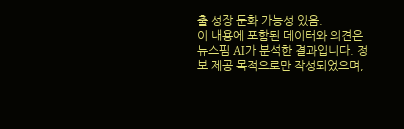출 성장 둔화 가능성 있음.
이 내용에 포함된 데이터와 의견은 뉴스핌 AI가 분석한 결과입니다. 정보 제공 목적으로만 작성되었으며,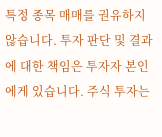특정 종목 매매를 권유하지 않습니다. 투자 판단 및 결과에 대한 책임은 투자자 본인에게 있습니다. 주식 투자는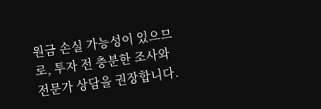원금 손실 가능성이 있으므로, 투자 전 충분한 조사와 전문가 상담을 권장합니다.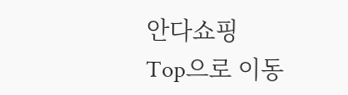안다쇼핑
Top으로 이동